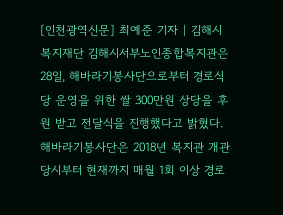[인천광역신문] 최예준 기자 | 김해시복지재단 김해시서부노인종합복지관은 28일, 해바라기봉사단으로부터 경로식당 운영을 위한 쌀 300만원 상당을 후원 받고 전달식을 진행했다고 밝혔다.
해바라기봉사단은 2018년 복지관 개관 당시부터 현재까지 매월 1회 이상 경로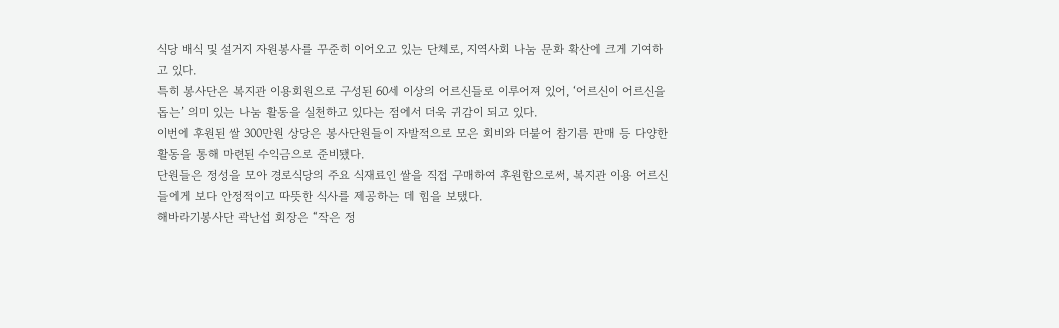식당 배식 및 설거지 자원봉사를 꾸준히 이어오고 있는 단체로, 지역사회 나눔 문화 확산에 크게 기여하고 있다.
특히 봉사단은 복지관 이용회원으로 구성된 60세 이상의 어르신들로 이루어져 있어, ‘어르신이 어르신을 돕는’ 의미 있는 나눔 활동을 실천하고 있다는 점에서 더욱 귀감이 되고 있다.
이번에 후원된 쌀 300만원 상당은 봉사단원들이 자발적으로 모은 회비와 더불어 참기름 판매 등 다양한 활동을 통해 마련된 수익금으로 준비됐다.
단원들은 정성을 모아 경로식당의 주요 식재료인 쌀을 직접 구매하여 후원함으로써, 복지관 이용 어르신들에게 보다 안정적이고 따뜻한 식사를 제공하는 데 힘을 보탰다.
해바라기봉사단 곽난섭 회장은 “작은 정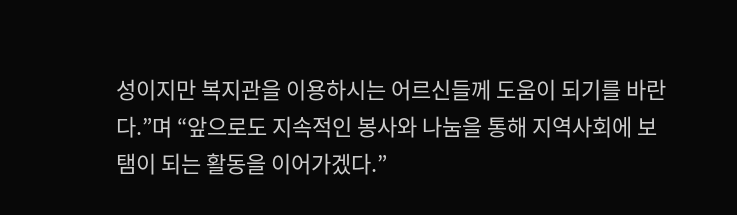성이지만 복지관을 이용하시는 어르신들께 도움이 되기를 바란다.”며 “앞으로도 지속적인 봉사와 나눔을 통해 지역사회에 보탬이 되는 활동을 이어가겠다.”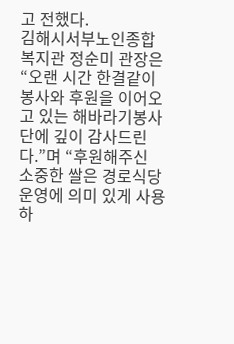고 전했다.
김해시서부노인종합복지관 정순미 관장은 “오랜 시간 한결같이 봉사와 후원을 이어오고 있는 해바라기봉사단에 깊이 감사드린다.”며 “후원해주신 소중한 쌀은 경로식당 운영에 의미 있게 사용하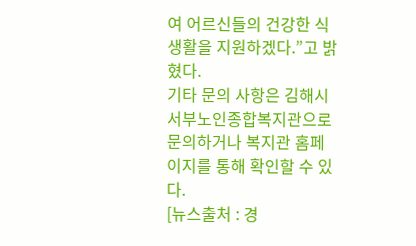여 어르신들의 건강한 식생활을 지원하겠다.”고 밝혔다.
기타 문의 사항은 김해시서부노인종합복지관으로 문의하거나 복지관 홈페이지를 통해 확인할 수 있다.
[뉴스출처 : 경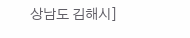상남도 김해시]